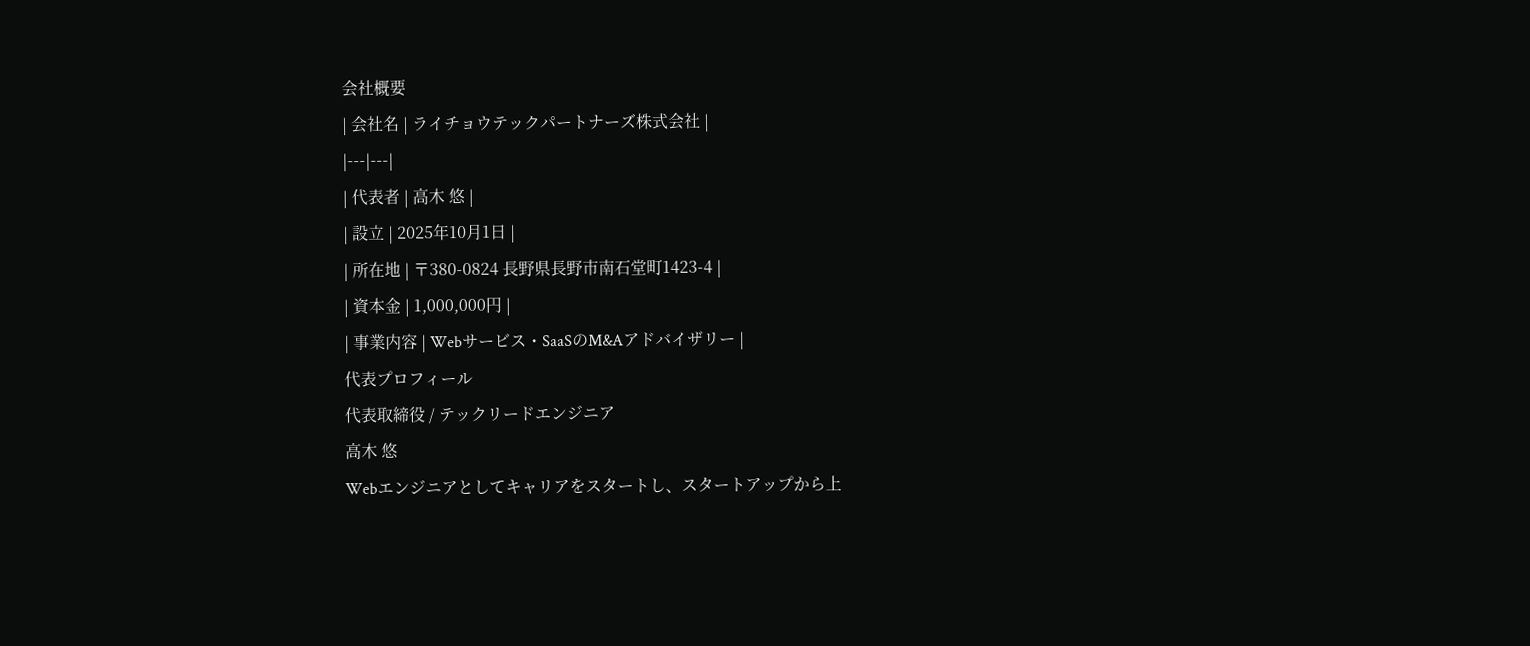会社概要
| 会社名 | ライチョウテックパートナーズ株式会社 |
|---|---|
| 代表者 | 高木 悠 |
| 設立 | 2025年10月1日 |
| 所在地 | 〒380-0824 長野県長野市南石堂町1423-4 |
| 資本金 | 1,000,000円 |
| 事業内容 | Webサービス・SaaSのM&Aアドバイザリー |
代表プロフィール
代表取締役 / テックリードエンジニア
高木 悠
Webエンジニアとしてキャリアをスタートし、スタートアップから上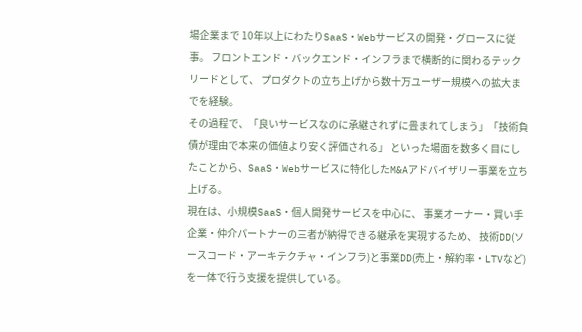場企業まで 10年以上にわたりSaaS・Webサービスの開発・グロースに従事。 フロントエンド・バックエンド・インフラまで横断的に関わるテックリードとして、 プロダクトの立ち上げから数十万ユーザー規模への拡大までを経験。
その過程で、「良いサービスなのに承継されずに畳まれてしまう」「技術負債が理由で本来の価値より安く評価される」 といった場面を数多く目にしたことから、SaaS・Webサービスに特化したM&Aアドバイザリー事業を立ち上げる。
現在は、小規模SaaS・個人開発サービスを中心に、 事業オーナー・買い手企業・仲介パートナーの三者が納得できる継承を実現するため、 技術DD(ソースコード・アーキテクチャ・インフラ)と事業DD(売上・解約率・LTVなど)を一体で行う支援を提供している。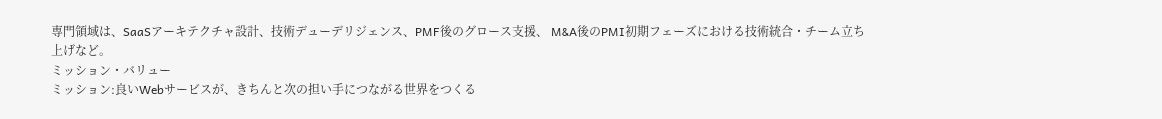専門領域は、SaaSアーキテクチャ設計、技術デューデリジェンス、PMF後のグロース支援、 M&A後のPMI初期フェーズにおける技術統合・チーム立ち上げなど。
ミッション・バリュー
ミッション:良いWebサービスが、きちんと次の担い手につながる世界をつくる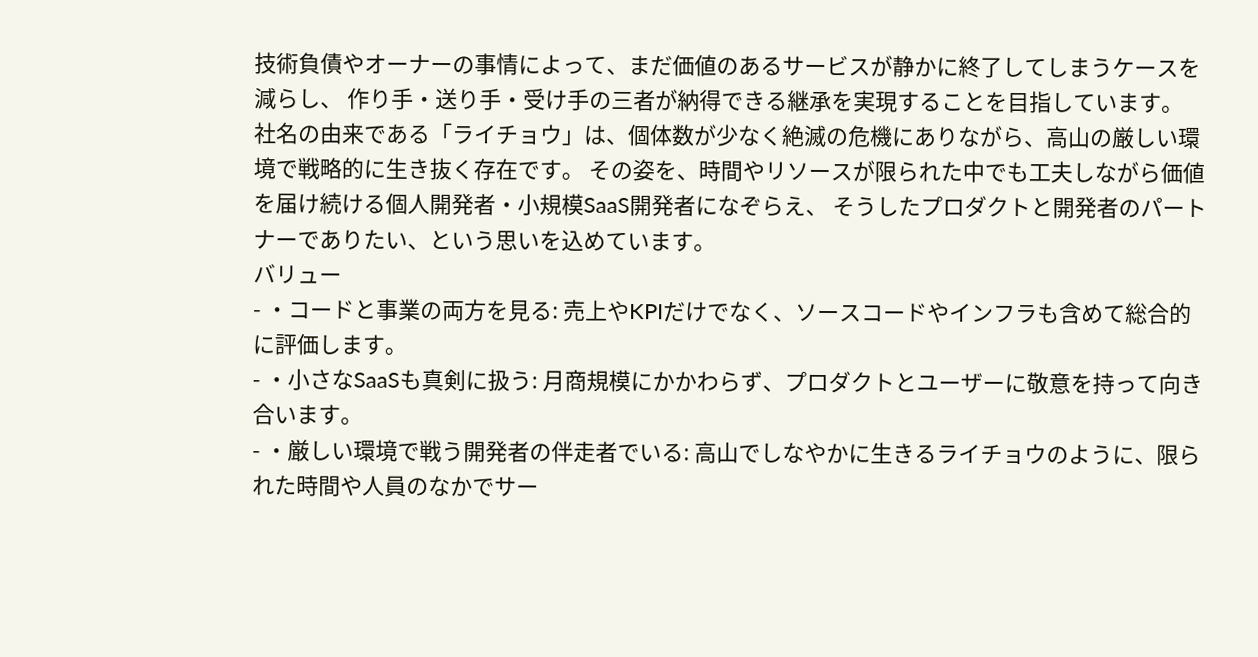技術負債やオーナーの事情によって、まだ価値のあるサービスが静かに終了してしまうケースを減らし、 作り手・送り手・受け手の三者が納得できる継承を実現することを目指しています。 社名の由来である「ライチョウ」は、個体数が少なく絶滅の危機にありながら、高山の厳しい環境で戦略的に生き抜く存在です。 その姿を、時間やリソースが限られた中でも工夫しながら価値を届け続ける個人開発者・小規模SaaS開発者になぞらえ、 そうしたプロダクトと開発者のパートナーでありたい、という思いを込めています。
バリュー
- ・コードと事業の両方を見る: 売上やKPIだけでなく、ソースコードやインフラも含めて総合的に評価します。
- ・小さなSaaSも真剣に扱う: 月商規模にかかわらず、プロダクトとユーザーに敬意を持って向き合います。
- ・厳しい環境で戦う開発者の伴走者でいる: 高山でしなやかに生きるライチョウのように、限られた時間や人員のなかでサー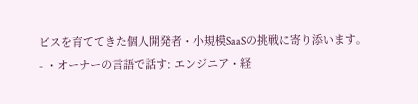ビスを育ててきた個人開発者・小規模SaaSの挑戦に寄り添います。
- ・オーナーの言語で話す: エンジニア・経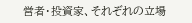営者・投資家、それぞれの立場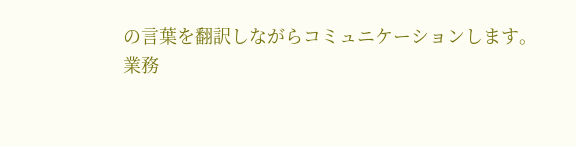の言葉を翻訳しながらコミュニケーションします。
業務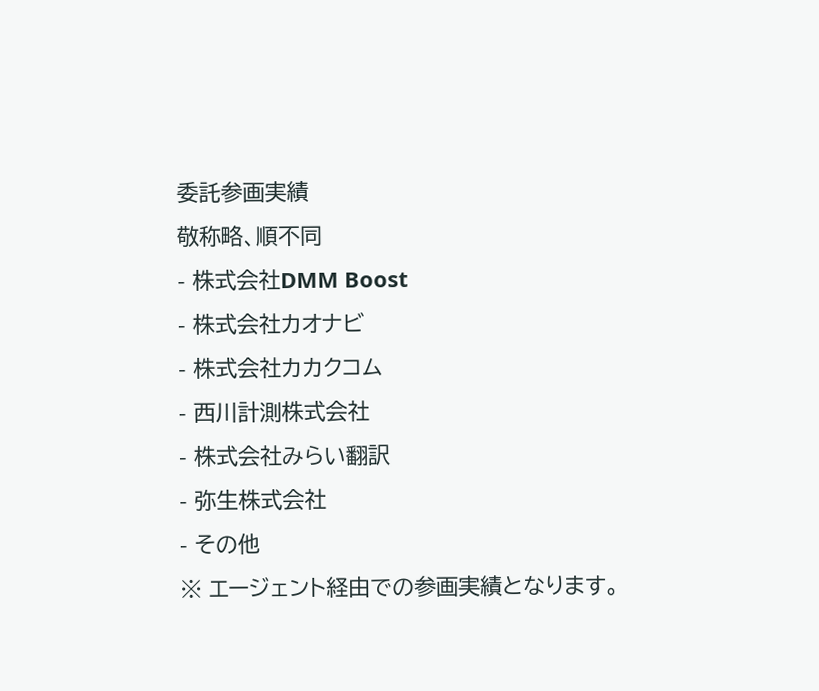委託参画実績
敬称略、順不同
- 株式会社DMM Boost
- 株式会社カオナビ
- 株式会社カカクコム
- 西川計測株式会社
- 株式会社みらい翻訳
- 弥生株式会社
- その他
※ エージェント経由での参画実績となります。